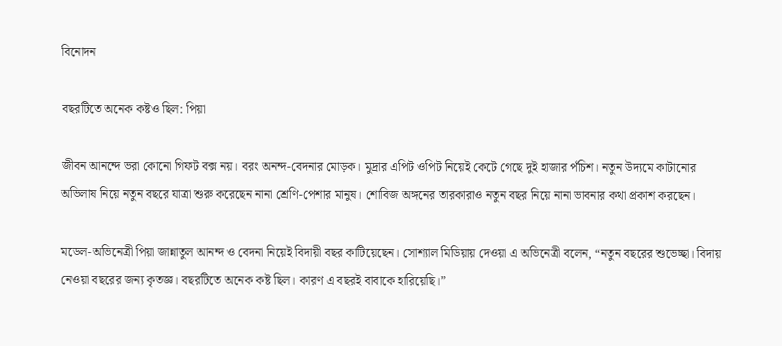বিনোদন

বছরটিতে অনেক কষ্টও ছিল: পিয়া

জীবন আনন্দে ভরা কোনো গিফট বক্স নয়। বরং অনন্দ-বেদনার মোড়ক। মুদ্রার এপিট ওপিট নিয়েই কেটে গেছে দুই হাজার পঁচিশ। নতুন উদ্যমে কাটানোর অভিলাষ নিয়ে নতুন বছরে যাত্রা শুরু করেছেন নানা শ্রেণি-পেশার মানুষ। শোবিজ অঙ্গনের তারকারাও নতুন বছর নিয়ে নানা ভাবনার কথা প্রকাশ করছেন।

মডেল-অভিনেত্রী পিয়া জান্নাতুল আনন্দ ও বেদনা নিয়েই বিদায়ী বছর কাটিয়েছেন। সোশ্যাল মিডিয়ায় দেওয়া এ অভিনেত্রী বলেন, “নতুন বছরের শুভেচ্ছা। বিদায় নেওয়া বছরের জন্য কৃতজ্ঞ। বছরটিতে অনেক কষ্ট ছিল। কারণ এ বছরই বাবাকে হারিয়েছি।”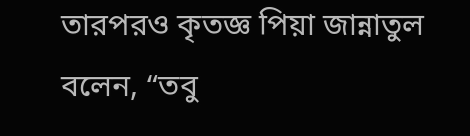তারপরও কৃতজ্ঞ পিয়া জান্নাতুল বলেন, “তবু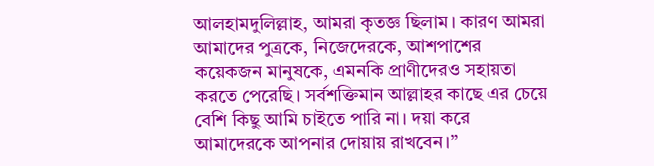আলহামদুলিল্লাহ, আমরা কৃতজ্ঞ ছিলাম। কারণ আমরা আমাদের পুত্রকে, নিজেদেরকে, আশপাশের কয়েকজন মানুষকে, এমনকি প্রাণীদেরও সহায়তা করতে পেরেছি। সর্বশক্তিমান আল্লাহর কাছে এর চেয়ে বেশি কিছু আমি চাইতে পারি না। দয়া করে আমাদেরকে আপনার দোয়ায় রাখবেন।”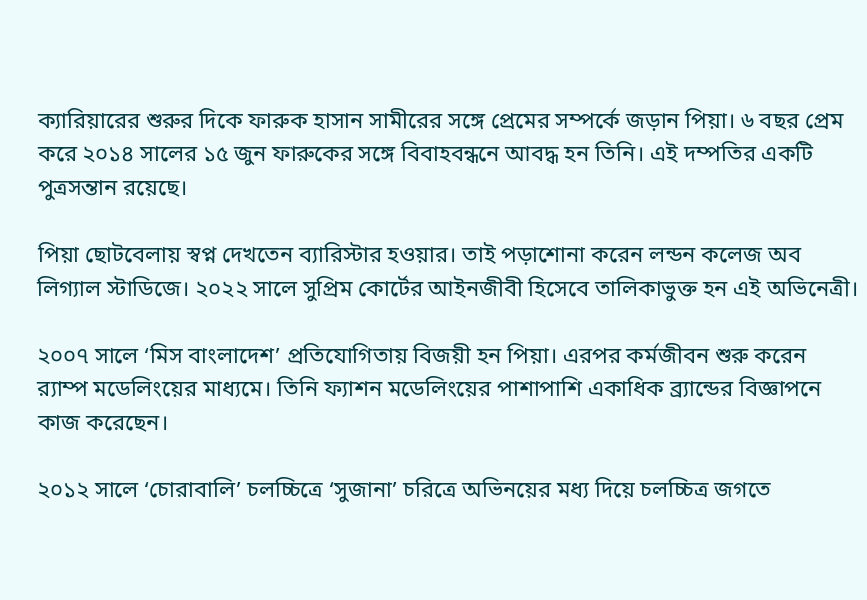ক্যারিয়ারের শুরুর দিকে ফারুক হাসান সামীরের সঙ্গে প্রেমের সম্পর্কে জড়ান পিয়া। ৬ বছর প্রেম করে ২০১৪ সালের ১৫ জুন ফারুকের সঙ্গে বিবাহবন্ধনে আবদ্ধ হন তিনি। এই দম্পতির একটি পুত্রসন্তান রয়েছে।

পিয়া ছোটবেলায় স্বপ্ন দেখতেন ব্যারিস্টার হওয়ার। তাই পড়াশোনা করেন লন্ডন কলেজ অব লিগ্যাল স্টাডিজে। ২০২২ সালে সুপ্রিম কোর্টের আইনজীবী হিসেবে তালিকাভুক্ত হন এই অভিনেত্রী।

২০০৭ সালে ‘মিস বাংলাদেশ’ প্রতিযোগিতায় বিজয়ী হন পিয়া। এরপর কর্মজীবন শুরু করেন র‌্যাম্প মডেলিংয়ের মাধ্যমে। তিনি ফ্যাশন মডেলিংয়ের পাশাপাশি একাধিক ব্র্যান্ডের বিজ্ঞাপনে কাজ করেছেন।

২০১২ সালে ‘চোরাবালি’ চলচ্চিত্রে ‘সুজানা’ চরিত্রে অভিনয়ের মধ্য দিয়ে চলচ্চিত্র জগতে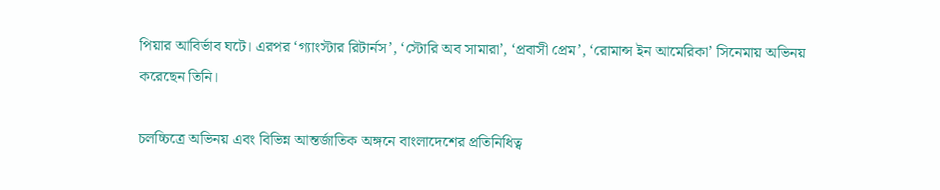পিয়ার আবির্ভাব ঘটে। এরপর ‘গ্যাংস্টার রিটার্নস’, ‘স্টোরি অব সামারা’, ‘প্রবাসী প্রেম’, ‘রোমান্স ইন আমেরিকা’ সিনেমায় অভিনয় করেছেন তিনি।

চলচ্চিত্রে অভিনয় এবং বিভিন্ন আন্তর্জাতিক অঙ্গনে বাংলাদেশের প্রতিনিধিত্ব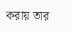করায় তার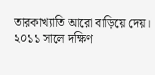তারকাখ্যাতি আরো বাড়িয়ে দেয়। ২০১১ সালে দক্ষিণ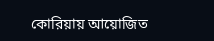কোরিয়ায় আয়োজিত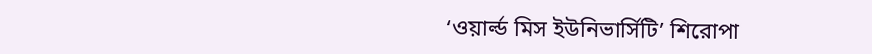‘ওয়ার্ল্ড মিস ইউনিভার্সিটি’ শিরোপা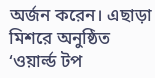অর্জন করেন। এছাড়া মিশরে অনুষ্ঠিত ‘ওয়ার্ল্ড টপ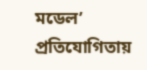মডেল’ প্রতিযোগিতায়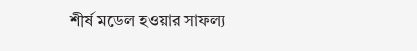শীর্ষ মডেল হওয়ার সাফল্য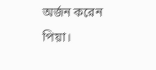অর্জন করেন পিয়া।